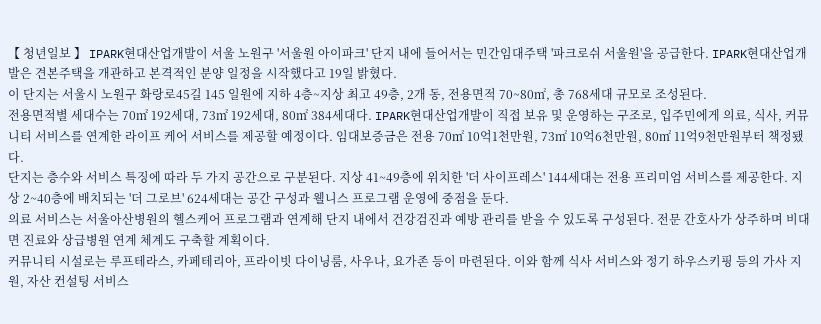【 청년일보 】 IPARK현대산업개발이 서울 노원구 '서울원 아이파크' 단지 내에 들어서는 민간임대주택 '파크로쉬 서울원'을 공급한다. IPARK현대산업개발은 견본주택을 개관하고 본격적인 분양 일정을 시작했다고 19일 밝혔다.
이 단지는 서울시 노원구 화랑로45길 145 일원에 지하 4층~지상 최고 49층, 2개 동, 전용면적 70~80㎡, 총 768세대 규모로 조성된다.
전용면적별 세대수는 70㎡ 192세대, 73㎡ 192세대, 80㎡ 384세대다. IPARK현대산업개발이 직접 보유 및 운영하는 구조로, 입주민에게 의료, 식사, 커뮤니티 서비스를 연계한 라이프 케어 서비스를 제공할 예정이다. 임대보증금은 전용 70㎡ 10억1천만원, 73㎡ 10억6천만원, 80㎡ 11억9천만원부터 책정됐다.
단지는 층수와 서비스 특징에 따라 두 가지 공간으로 구분된다. 지상 41~49층에 위치한 '더 사이프레스' 144세대는 전용 프리미엄 서비스를 제공한다. 지상 2~40층에 배치되는 '더 그로브' 624세대는 공간 구성과 웰니스 프로그램 운영에 중점을 둔다.
의료 서비스는 서울아산병원의 헬스케어 프로그램과 연계해 단지 내에서 건강검진과 예방 관리를 받을 수 있도록 구성된다. 전문 간호사가 상주하며 비대면 진료와 상급병원 연계 체계도 구축할 계획이다.
커뮤니티 시설로는 루프테라스, 카페테리아, 프라이빗 다이닝룸, 사우나, 요가존 등이 마련된다. 이와 함께 식사 서비스와 정기 하우스키핑 등의 가사 지원, 자산 컨설팅 서비스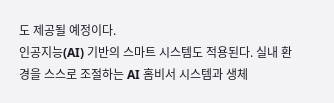도 제공될 예정이다.
인공지능(AI) 기반의 스마트 시스템도 적용된다. 실내 환경을 스스로 조절하는 AI 홈비서 시스템과 생체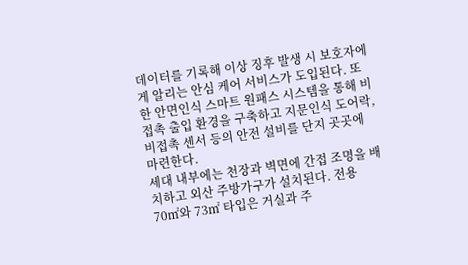데이터를 기록해 이상 징후 발생 시 보호자에게 알리는 안심 케어 서비스가 도입된다. 또한 안면인식 스마트 원패스 시스템을 통해 비접촉 출입 환경을 구축하고 지문인식 도어락, 비접촉 센서 등의 안전 설비를 단지 곳곳에 마련한다.
세대 내부에는 천장과 벽면에 간접 조명을 배치하고 외산 주방가구가 설치된다. 전용 70㎡와 73㎡ 타입은 거실과 주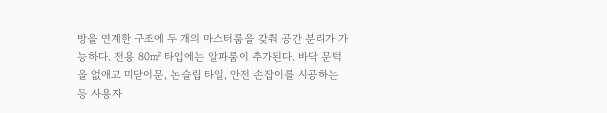방을 연계한 구조에 두 개의 마스터룸을 갖춰 공간 분리가 가능하다. 전용 80㎡ 타입에는 알파룸이 추가된다. 바닥 문턱을 없애고 미닫이문, 논슬립 타일, 안전 손잡이를 시공하는 등 사용자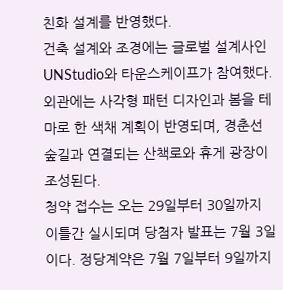친화 설계를 반영했다.
건축 설계와 조경에는 글로벌 설계사인 UNStudio와 타운스케이프가 참여했다. 외관에는 사각형 패턴 디자인과 봄을 테마로 한 색채 계획이 반영되며, 경춘선 숲길과 연결되는 산책로와 휴게 광장이 조성된다.
청약 접수는 오는 29일부터 30일까지 이틀간 실시되며 당첨자 발표는 7월 3일이다. 정당계약은 7월 7일부터 9일까지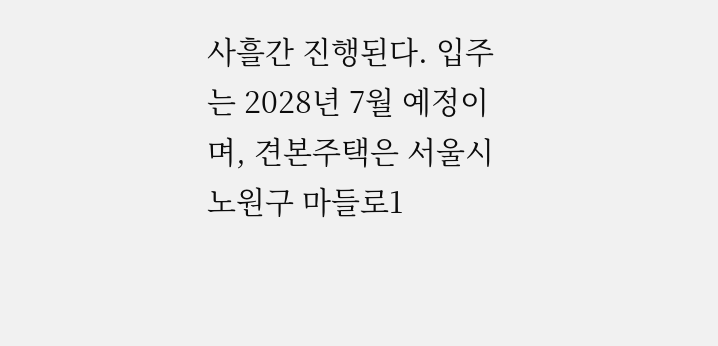사흘간 진행된다. 입주는 2028년 7월 예정이며, 견본주택은 서울시 노원구 마들로1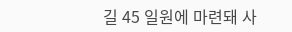길 45 일원에 마련돼 사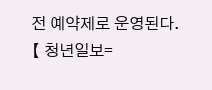전 예약제로 운영된다.
【 청년일보=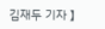김재두 기자 】